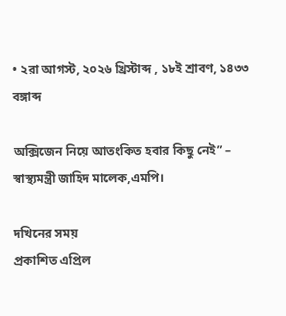• ২রা আগস্ট, ২০২৬ খ্রিস্টাব্দ , ১৮ই শ্রাবণ, ১৪৩৩ বঙ্গাব্দ

অক্সিজেন নিয়ে আতংকিত হবার কিছু নেই” – স্বাস্থ্যমন্ত্রী জাহিদ মালেক,এমপি।

দখিনের সময়
প্রকাশিত এপ্রিল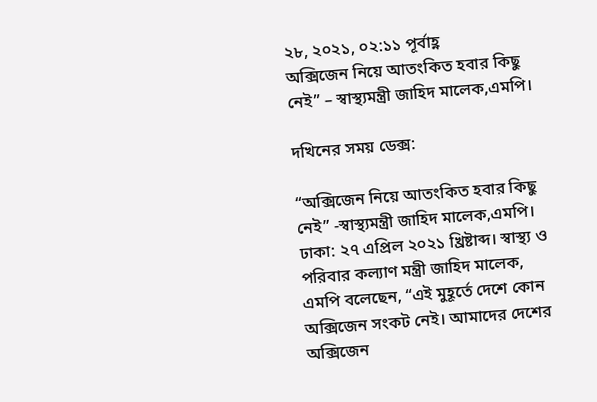২৮, ২০২১, ০২:১১ পূর্বাহ্ণ
অক্সিজেন নিয়ে আতংকিত হবার কিছু নেই” – স্বাস্থ্যমন্ত্রী জাহিদ মালেক,এমপি।

দখিনের সময় ডেক্স:

“অক্সিজেন নিয়ে আতংকিত হবার কিছু নেই” -স্বাস্থ্যমন্ত্রী জাহিদ মালেক,এমপি। ঢাকা: ২৭ এপ্রিল ২০২১ খ্রিষ্টাব্দ। স্বাস্থ্য ও পরিবার কল্যাণ মন্ত্রী জাহিদ মালেক, এমপি বলেছেন, “এই মুহূর্তে দেশে কোন অক্সিজেন সংকট নেই। আমাদের দেশের অক্সিজেন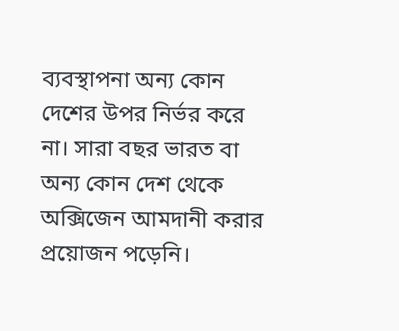ব্যবস্থাপনা অন্য কোন দেশের উপর নির্ভর করে না। সারা বছর ভারত বা অন্য কোন দেশ থেকে অক্সিজেন আমদানী করার প্রয়োজন পড়েনি।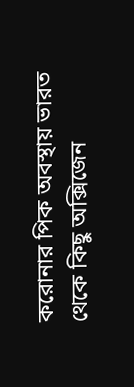করোনার পিক অবস্থায় ভারত থেকে কিছু অক্সিজেন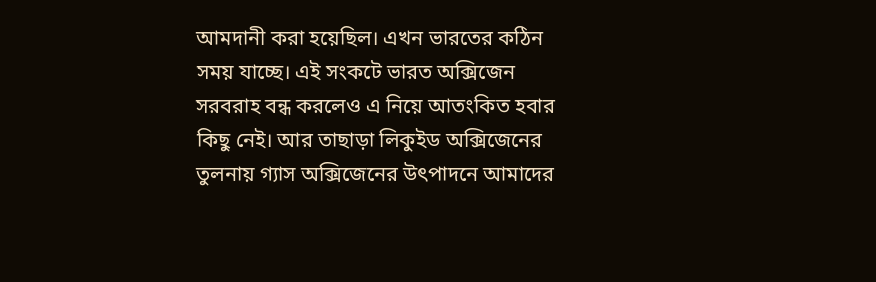আমদানী করা হয়েছিল। এখন ভারতের কঠিন সময় যাচ্ছে। এই সংকটে ভারত অক্সিজেন সরবরাহ বন্ধ করলেও এ নিয়ে আতংকিত হবার কিছু নেই। আর তাছাড়া লিকুইড অক্সিজেনের তুলনায় গ্যাস অক্সিজেনের উৎপাদনে আমাদের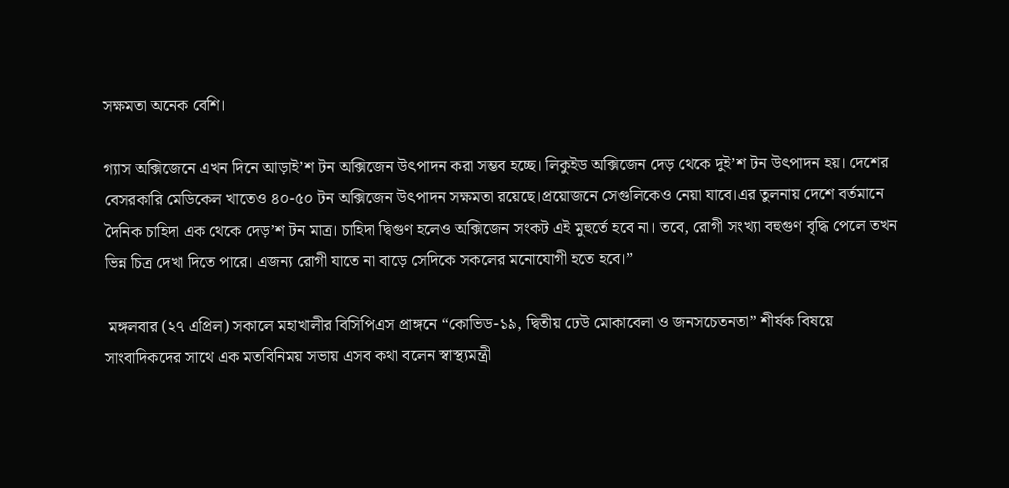সক্ষমতা অনেক বেশি।

গ্যাস অক্সিজেনে এখন দিনে আড়াই’শ টন অক্সিজেন উৎপাদন করা সম্ভব হচ্ছে। লিকুইড অক্সিজেন দেড় থেকে দুই’শ টন উৎপাদন হয়। দেশের বেসরকারি মেডিকেল খাতেও ৪০-৫০ টন অক্সিজেন উৎপাদন সক্ষমতা রয়েছে।প্রয়োজনে সেগুলিকেও নেয়া যাবে।এর তুলনায় দেশে বর্তমানে দৈনিক চাহিদা এক থেকে দেড়’শ টন মাত্র। চাহিদা দ্বিগুণ হলেও অক্সিজেন সংকট এই মুহুর্তে হবে না। তবে, রোগী সংখ্যা বহুগুণ বৃদ্ধি পেলে তখন ভিন্ন চিত্র দেখা দিতে পারে। এজন্য রোগী যাতে না বাড়ে সেদিকে সকলের মনোযোগী হতে হবে।”

 মঙ্গলবার (২৭ এপ্রিল) সকালে মহাখালীর বিসিপিএস প্রাঙ্গনে “কোভিড-১৯, দ্বিতীয় ঢেউ মোকাবেলা ও জনসচেতনতা” শীর্ষক বিষয়ে সাংবাদিকদের সাথে এক মতবিনিময় সভায় এসব কথা বলেন স্বাস্থ্যমন্ত্রী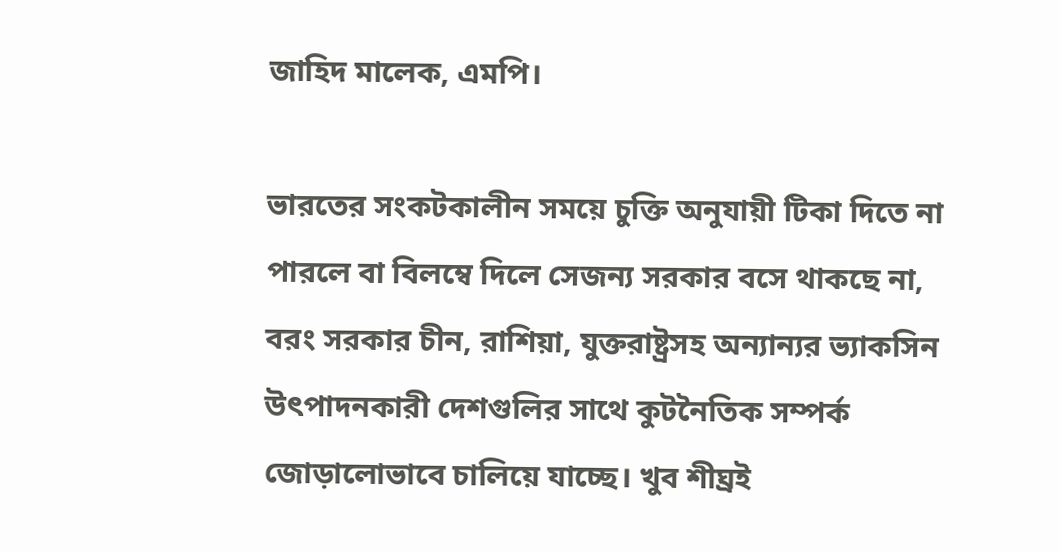জাহিদ মালেক, এমপি।

ভারতের সংকটকালীন সময়ে চুক্তি অনুযায়ী টিকা দিতে না পারলে বা বিলম্বে দিলে সেজন্য সরকার বসে থাকছে না, বরং সরকার চীন, রাশিয়া, যুক্তরাষ্ট্রসহ অন্যান্যর ভ্যাকসিন উৎপাদনকারী দেশগুলির সাথে কুটনৈতিক সম্পর্ক জোড়ালোভাবে চালিয়ে যাচ্ছে। খুব শীঘ্রই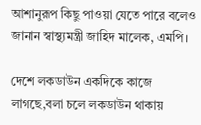আশানুরূপ কিছু পাওয়া যেতে পারে বলেও জানান স্বাস্থ্যমন্ত্রী জাহিদ মালেক, এমপি।

দেশে লকডাউন একদিকে কাজে লাগছে,বলা চলে লকডাউন থাকায়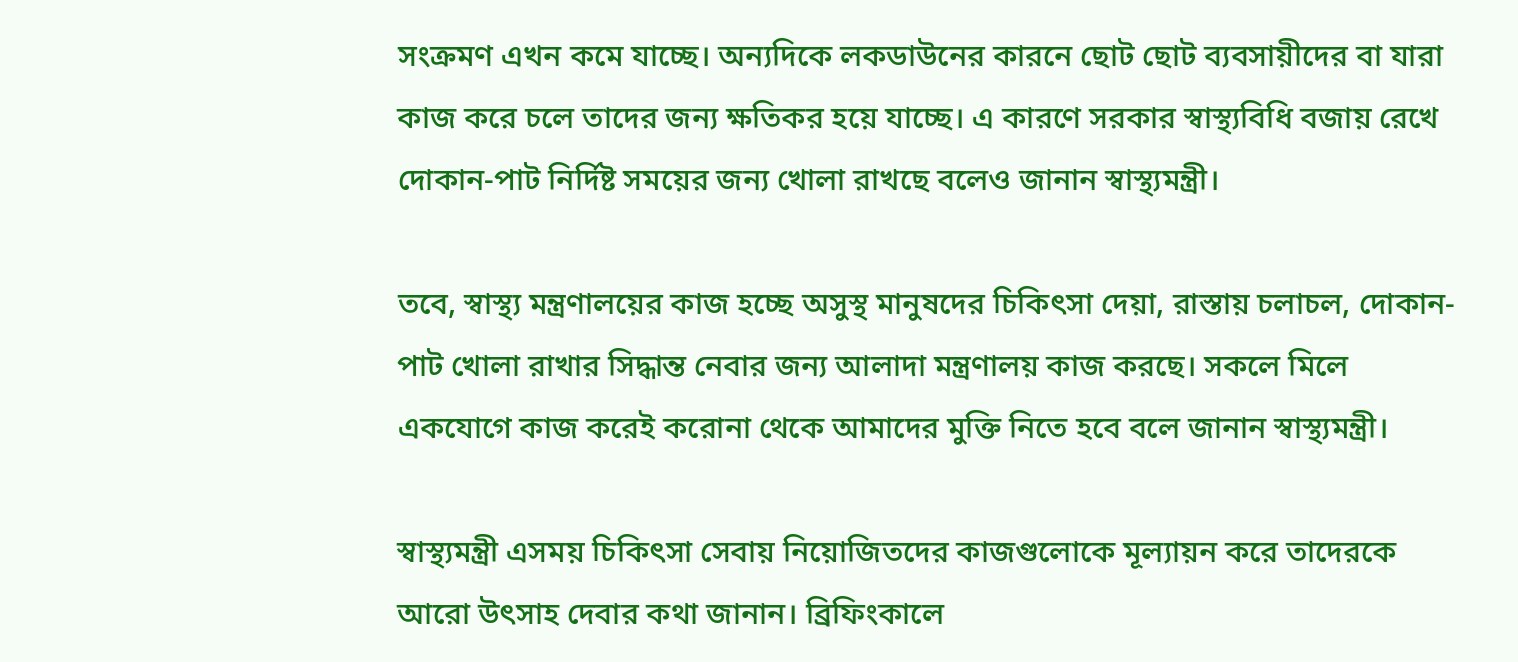সংক্রমণ এখন কমে যাচ্ছে। অন্যদিকে লকডাউনের কারনে ছোট ছোট ব্যবসায়ীদের বা যারা কাজ করে চলে তাদের জন্য ক্ষতিকর হয়ে যাচ্ছে। এ কারণে সরকার স্বাস্থ্যবিধি বজায় রেখে দোকান-পাট নির্দিষ্ট সময়ের জন্য খোলা রাখছে বলেও জানান স্বাস্থ্যমন্ত্রী।

তবে, স্বাস্থ্য মন্ত্রণালয়ের কাজ হচ্ছে অসুস্থ মানুষদের চিকিৎসা দেয়া, রাস্তায় চলাচল, দোকান-পাট খোলা রাখার সিদ্ধান্ত নেবার জন্য আলাদা মন্ত্রণালয় কাজ করছে। সকলে মিলে একযোগে কাজ করেই করোনা থেকে আমাদের মুক্তি নিতে হবে বলে জানান স্বাস্থ্যমন্ত্রী।

স্বাস্থ্যমন্ত্রী এসময় চিকিৎসা সেবায় নিয়োজিতদের কাজগুলোকে মূল্যায়ন করে তাদেরকে আরো উৎসাহ দেবার কথা জানান। ব্রিফিংকালে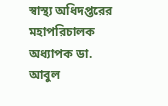স্বাস্থ্য অধিদপ্তরের মহাপরিচালক অধ্যাপক ডা. আবুল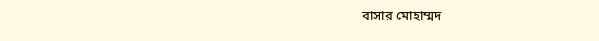বাসার মোহাম্মদ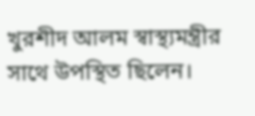খুরশীদ আলম স্বাস্থ্যমন্ত্রীর সাথে উপস্থিত ছিলেন।